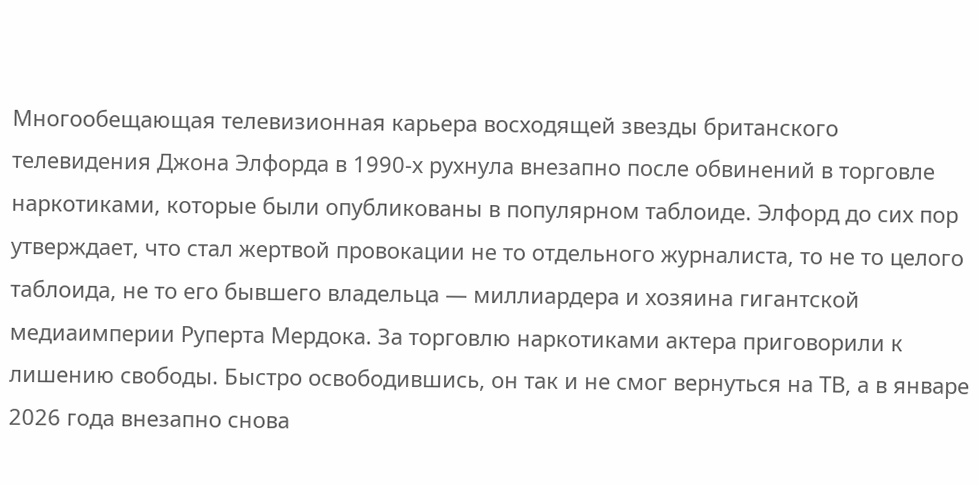Многообещающая телевизионная карьера восходящей звезды британского телевидения Джона Элфорда в 1990-х рухнула внезапно после обвинений в торговле наркотиками, которые были опубликованы в популярном таблоиде. Элфорд до сих пор утверждает, что стал жертвой провокации не то отдельного журналиста, то не то целого таблоида, не то его бывшего владельца — миллиардера и хозяина гигантской медиаимперии Руперта Мердока. За торговлю наркотиками актера приговорили к лишению свободы. Быстро освободившись, он так и не смог вернуться на ТВ, а в январе 2026 года внезапно снова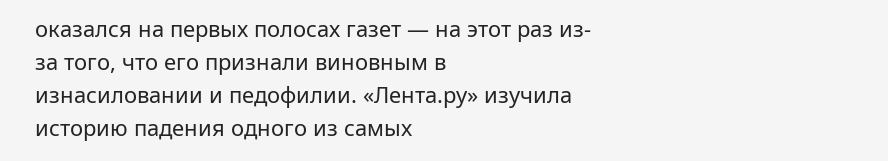оказался на первых полосах газет — на этот раз из-за того, что его признали виновным в изнасиловании и педофилии. «Лента.ру» изучила историю падения одного из самых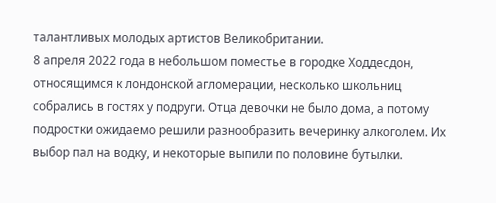талантливых молодых артистов Великобритании.
8 апреля 2022 года в небольшом поместье в городке Ходдесдон, относящимся к лондонской агломерации, несколько школьниц собрались в гостях у подруги. Отца девочки не было дома, а потому подростки ожидаемо решили разнообразить вечеринку алкоголем. Их выбор пал на водку, и некоторые выпили по половине бутылки.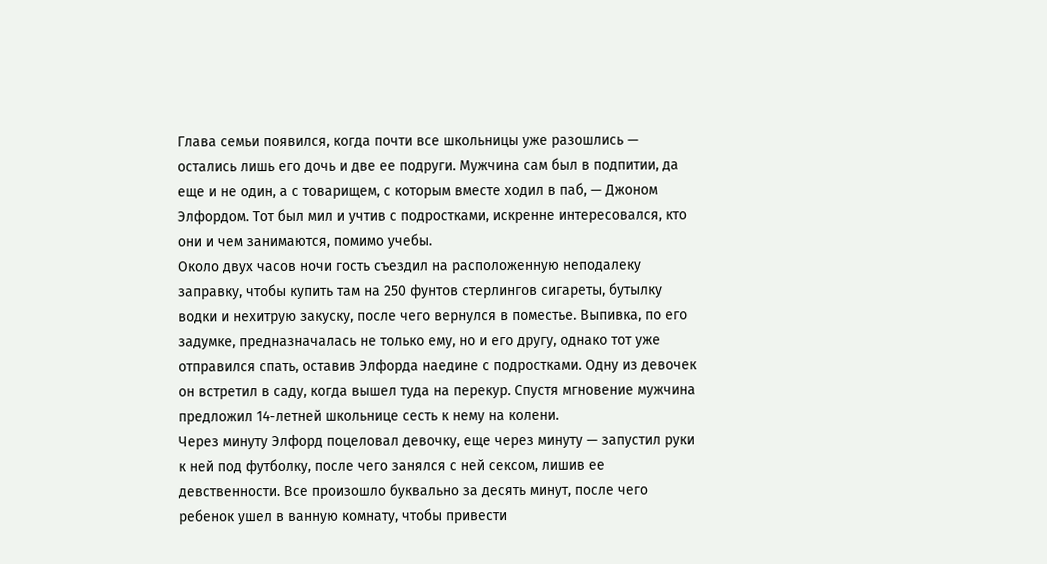Глава семьи появился, когда почти все школьницы уже разошлись — остались лишь его дочь и две ее подруги. Мужчина сам был в подпитии, да еще и не один, а с товарищем, с которым вместе ходил в паб, — Джоном Элфордом. Тот был мил и учтив с подростками, искренне интересовался, кто они и чем занимаются, помимо учебы.
Около двух часов ночи гость съездил на расположенную неподалеку заправку, чтобы купить там на 250 фунтов стерлингов сигареты, бутылку водки и нехитрую закуску, после чего вернулся в поместье. Выпивка, по его задумке, предназначалась не только ему, но и его другу, однако тот уже отправился спать, оставив Элфорда наедине с подростками. Одну из девочек он встретил в саду, когда вышел туда на перекур. Спустя мгновение мужчина предложил 14-летней школьнице сесть к нему на колени.
Через минуту Элфорд поцеловал девочку, еще через минуту — запустил руки к ней под футболку, после чего занялся с ней сексом, лишив ее девственности. Все произошло буквально за десять минут, после чего ребенок ушел в ванную комнату, чтобы привести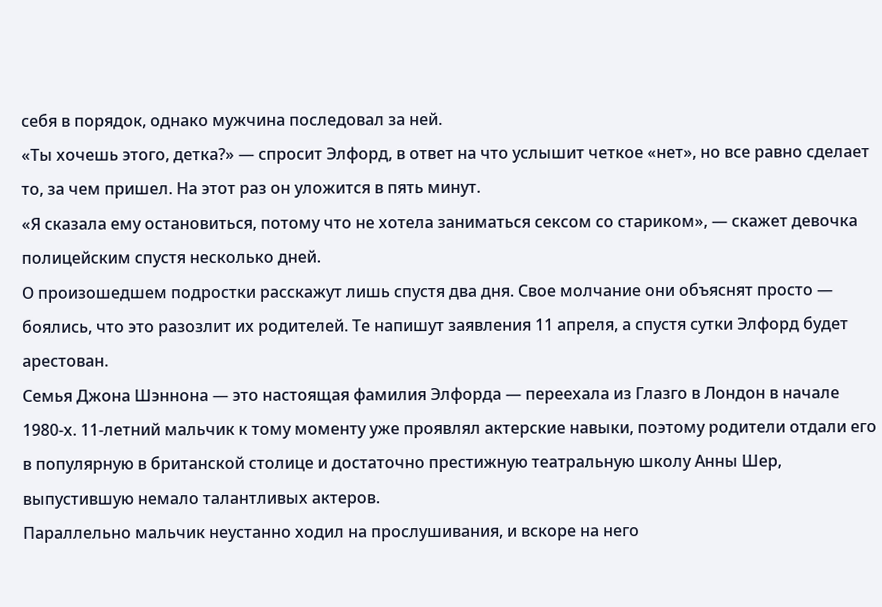себя в порядок, однако мужчина последовал за ней.
«Ты хочешь этого, детка?» — спросит Элфорд, в ответ на что услышит четкое «нет», но все равно сделает то, за чем пришел. На этот раз он уложится в пять минут.
«Я сказала ему остановиться, потому что не хотела заниматься сексом со стариком», — скажет девочка полицейским спустя несколько дней.
О произошедшем подростки расскажут лишь спустя два дня. Свое молчание они объяснят просто — боялись, что это разозлит их родителей. Те напишут заявления 11 апреля, а спустя сутки Элфорд будет арестован.
Семья Джона Шэннона — это настоящая фамилия Элфорда — переехала из Глазго в Лондон в начале 1980-х. 11-летний мальчик к тому моменту уже проявлял актерские навыки, поэтому родители отдали его в популярную в британской столице и достаточно престижную театральную школу Анны Шер, выпустившую немало талантливых актеров.
Параллельно мальчик неустанно ходил на прослушивания, и вскоре на него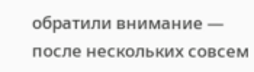обратили внимание — после нескольких совсем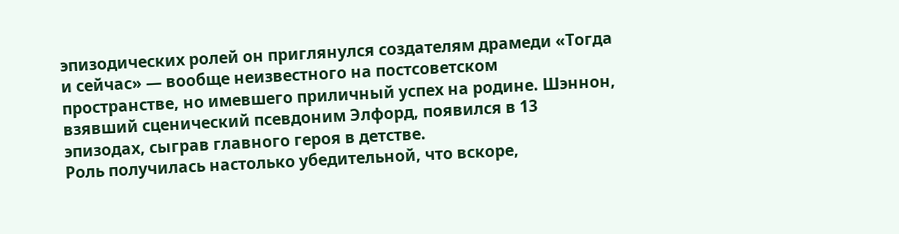эпизодических ролей он приглянулся создателям драмеди «Тогда и сейчас» — вообще неизвестного на постсоветском пространстве, но имевшего приличный успех на родине. Шэннон, взявший сценический псевдоним Элфорд, появился в 13 эпизодах, сыграв главного героя в детстве.
Роль получилась настолько убедительной, что вскоре,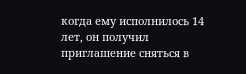когда ему исполнилось 14 лет, он получил приглашение сняться в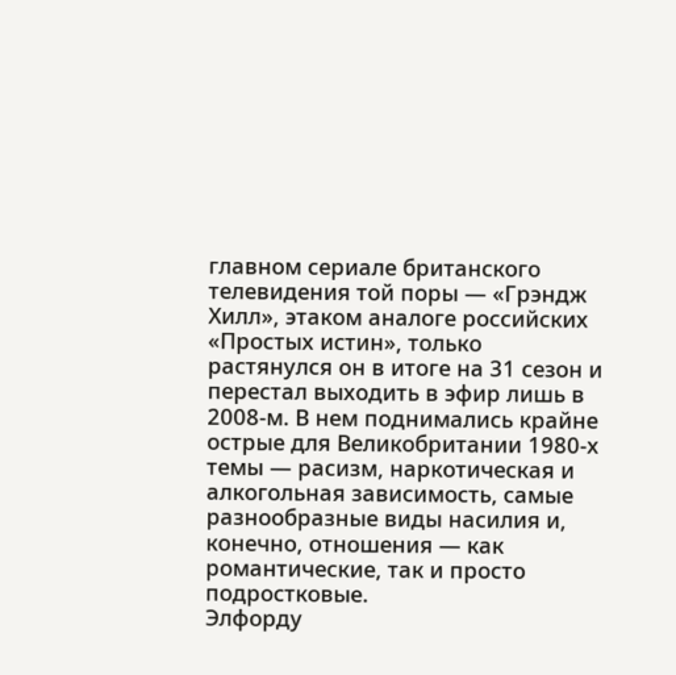главном сериале британского телевидения той поры — «Грэндж Хилл», этаком аналоге российских «Простых истин», только растянулся он в итоге на 31 сезон и перестал выходить в эфир лишь в 2008-м. В нем поднимались крайне острые для Великобритании 1980-х темы — расизм, наркотическая и алкогольная зависимость, самые разнообразные виды насилия и, конечно, отношения — как романтические, так и просто подростковые.
Элфорду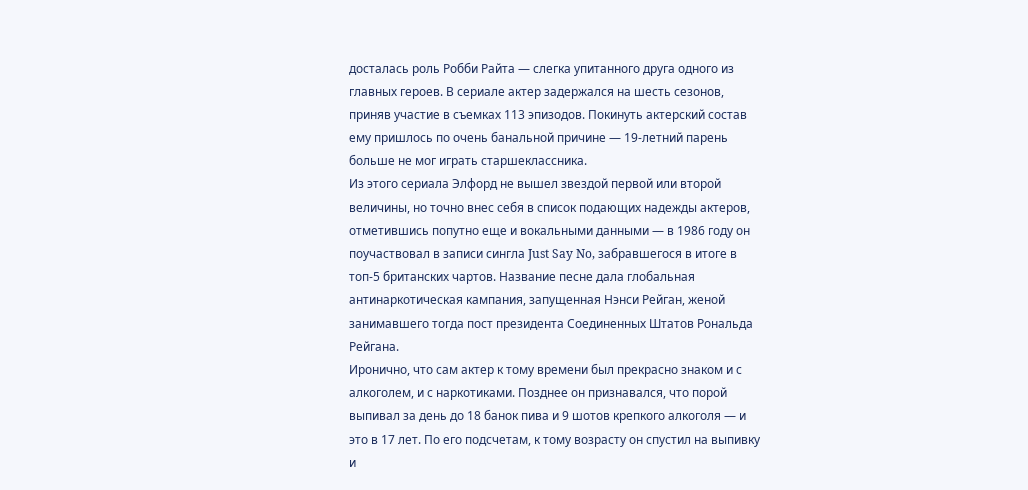досталась роль Робби Райта — слегка упитанного друга одного из главных героев. В сериале актер задержался на шесть сезонов, приняв участие в съемках 113 эпизодов. Покинуть актерский состав ему пришлось по очень банальной причине — 19-летний парень больше не мог играть старшеклассника.
Из этого сериала Элфорд не вышел звездой первой или второй величины, но точно внес себя в список подающих надежды актеров, отметившись попутно еще и вокальными данными — в 1986 году он поучаствовал в записи сингла Just Say No, забравшегося в итоге в топ-5 британских чартов. Название песне дала глобальная антинаркотическая кампания, запущенная Нэнси Рейган, женой занимавшего тогда пост президента Соединенных Штатов Рональда Рейгана.
Иронично, что сам актер к тому времени был прекрасно знаком и с алкоголем, и с наркотиками. Позднее он признавался, что порой выпивал за день до 18 банок пива и 9 шотов крепкого алкоголя — и это в 17 лет. По его подсчетам, к тому возрасту он спустил на выпивку и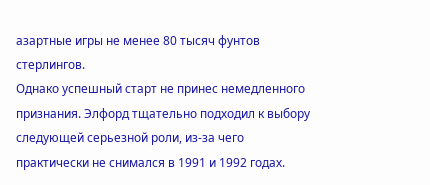азартные игры не менее 80 тысяч фунтов стерлингов.
Однако успешный старт не принес немедленного признания. Элфорд тщательно подходил к выбору следующей серьезной роли, из-за чего практически не снимался в 1991 и 1992 годах.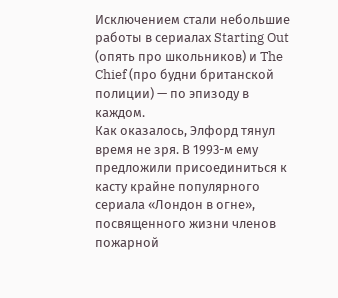Исключением стали небольшие работы в сериалах Starting Out (опять про школьников) и The Chief (про будни британской полиции) — по эпизоду в каждом.
Как оказалось, Элфорд тянул время не зря. В 1993-м ему предложили присоединиться к касту крайне популярного сериала «Лондон в огне», посвященного жизни членов пожарной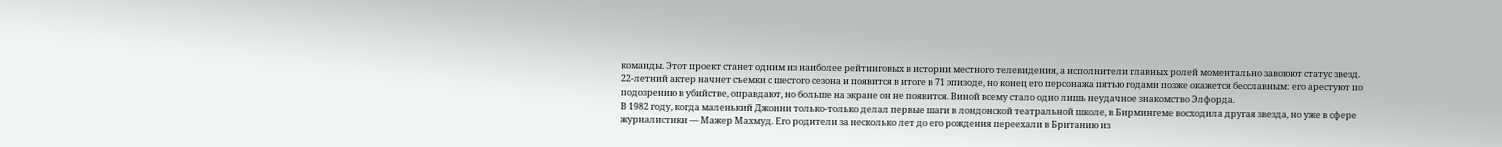команды. Этот проект станет одним из наиболее рейтинговых в истории местного телевидения, а исполнители главных ролей моментально завоюют статус звезд.
22-летний актер начнет съемки с шестого сезона и появится в итоге в 71 эпизоде, но конец его персонажа пятью годами позже окажется бесславным: его арестуют по подозрению в убийстве, оправдают, но больше на экране он не появится. Виной всему стало одно лишь неудачное знакомство Элфорда.
В 1982 году, когда маленький Джонни только-только делал первые шаги в лондонской театральной школе, в Бирмингеме восходила другая звезда, но уже в сфере журналистики — Мажер Махмуд. Его родители за несколько лет до его рождения переехали в Британию из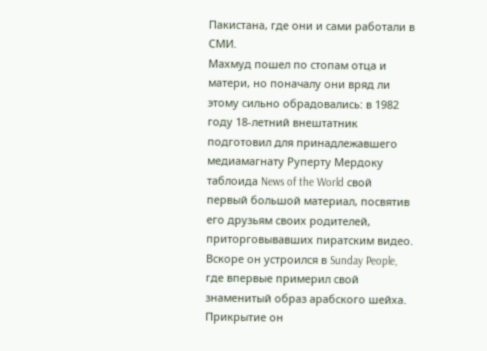Пакистана, где они и сами работали в СМИ.
Махмуд пошел по стопам отца и матери, но поначалу они вряд ли этому сильно обрадовались: в 1982 году 18-летний внештатник подготовил для принадлежавшего медиамагнату Руперту Мердоку таблоида News of the World свой первый большой материал, посвятив его друзьям своих родителей, приторговывавших пиратским видео. Вскоре он устроился в Sunday People, где впервые примерил свой знаменитый образ арабского шейха. Прикрытие он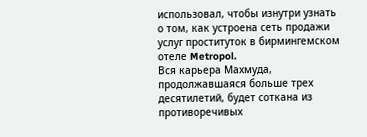использовал, чтобы изнутри узнать о том, как устроена сеть продажи услуг проституток в бирмингемском отеле Metropol.
Вся карьера Махмуда, продолжавшаяся больше трех десятилетий, будет соткана из противоречивых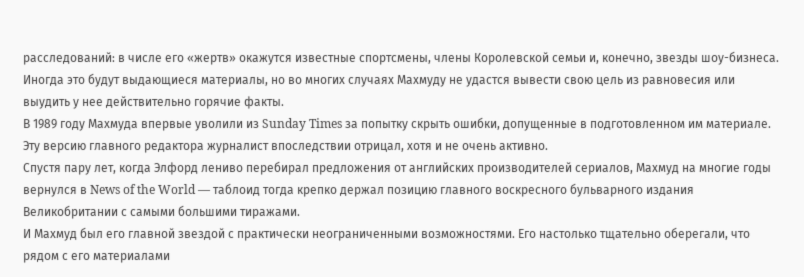расследований: в числе его «жертв» окажутся известные спортсмены, члены Королевской семьи и, конечно, звезды шоу-бизнеса. Иногда это будут выдающиеся материалы, но во многих случаях Махмуду не удастся вывести свою цель из равновесия или выудить у нее действительно горячие факты.
В 1989 году Махмуда впервые уволили из Sunday Times за попытку скрыть ошибки, допущенные в подготовленном им материале. Эту версию главного редактора журналист впоследствии отрицал, хотя и не очень активно.
Спустя пару лет, когда Элфорд лениво перебирал предложения от английских производителей сериалов, Махмуд на многие годы вернулся в News of the World — таблоид тогда крепко держал позицию главного воскресного бульварного издания Великобритании с самыми большими тиражами.
И Махмуд был его главной звездой с практически неограниченными возможностями. Его настолько тщательно оберегали, что рядом с его материалами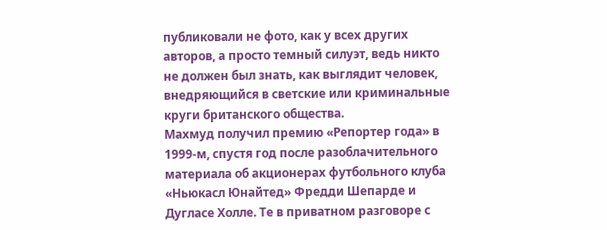публиковали не фото, как у всех других авторов, а просто темный силуэт, ведь никто не должен был знать, как выглядит человек, внедряющийся в светские или криминальные круги британского общества.
Махмуд получил премию «Репортер года» в 1999-м, спустя год после разоблачительного материала об акционерах футбольного клуба «Ньюкасл Юнайтед» Фредди Шепарде и Дугласе Холле. Те в приватном разговоре с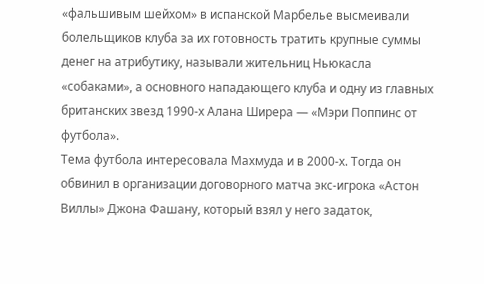«фальшивым шейхом» в испанской Марбелье высмеивали болельщиков клуба за их готовность тратить крупные суммы денег на атрибутику, называли жительниц Ньюкасла «собаками», а основного нападающего клуба и одну из главных британских звезд 1990-х Алана Ширера — «Мэри Поппинс от футбола».
Тема футбола интересовала Махмуда и в 2000-х. Тогда он обвинил в организации договорного матча экс-игрока «Астон Виллы» Джона Фашану, который взял у него задаток,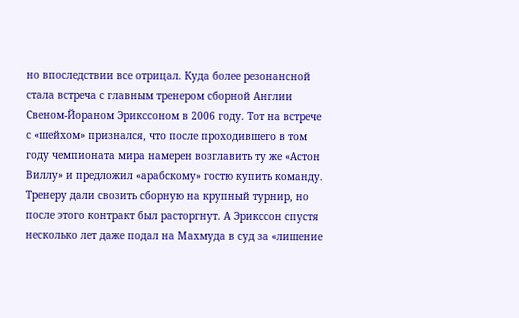но впоследствии все отрицал. Куда более резонансной стала встреча с главным тренером сборной Англии Свеном-Йораном Эрикссоном в 2006 году. Тот на встрече с «шейхом» признался, что после проходившего в том году чемпионата мира намерен возглавить ту же «Астон Виллу» и предложил «арабскому» гостю купить команду. Тренеру дали свозить сборную на крупный турнир, но после этого контракт был расторгнут. А Эрикссон спустя несколько лет даже подал на Махмуда в суд за «лишение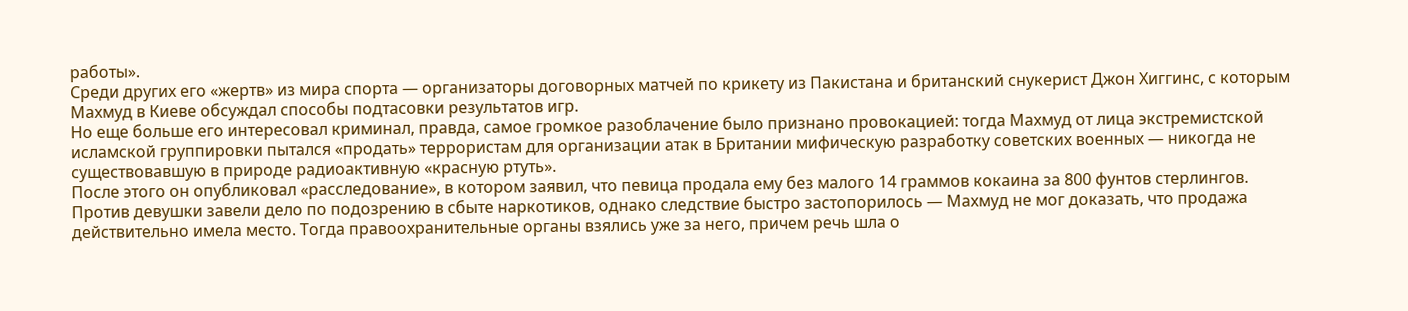работы».
Среди других его «жертв» из мира спорта — организаторы договорных матчей по крикету из Пакистана и британский снукерист Джон Хиггинс, с которым Махмуд в Киеве обсуждал способы подтасовки результатов игр.
Но еще больше его интересовал криминал, правда, самое громкое разоблачение было признано провокацией: тогда Махмуд от лица экстремистской исламской группировки пытался «продать» террористам для организации атак в Британии мифическую разработку советских военных — никогда не существовавшую в природе радиоактивную «красную ртуть».
После этого он опубликовал «расследование», в котором заявил, что певица продала ему без малого 14 граммов кокаина за 800 фунтов стерлингов.
Против девушки завели дело по подозрению в сбыте наркотиков, однако следствие быстро застопорилось — Махмуд не мог доказать, что продажа действительно имела место. Тогда правоохранительные органы взялись уже за него, причем речь шла о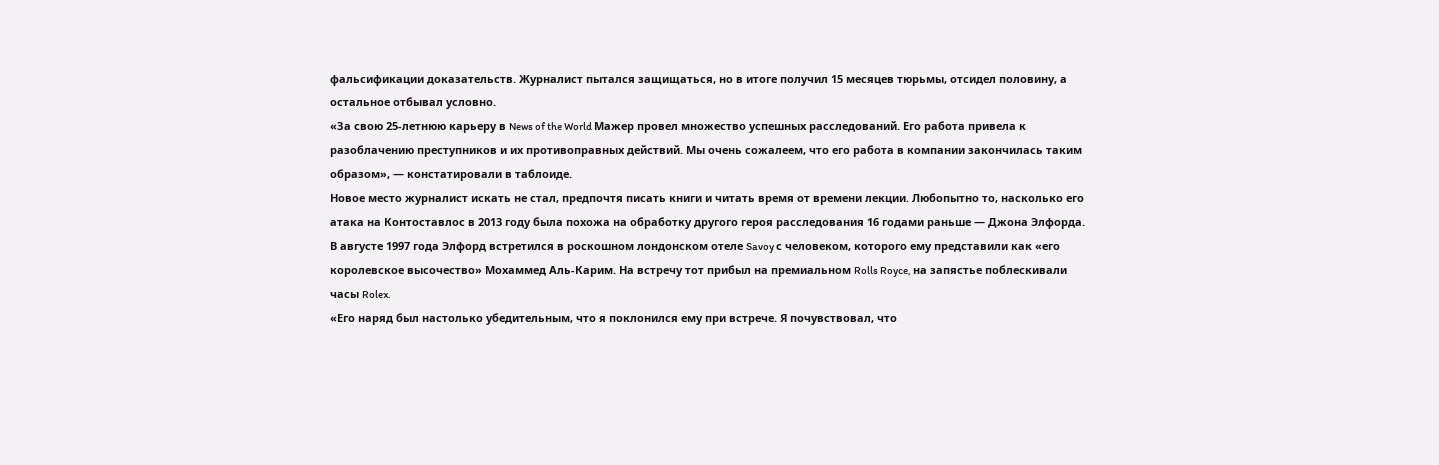фальсификации доказательств. Журналист пытался защищаться, но в итоге получил 15 месяцев тюрьмы, отсидел половину, а остальное отбывал условно.
«За свою 25-летнюю карьеру в News of the World Мажер провел множество успешных расследований. Его работа привела к разоблачению преступников и их противоправных действий. Мы очень сожалеем, что его работа в компании закончилась таким образом», — констатировали в таблоиде.
Новое место журналист искать не стал, предпочтя писать книги и читать время от времени лекции. Любопытно то, насколько его атака на Контоставлос в 2013 году была похожа на обработку другого героя расследования 16 годами раньше — Джона Элфорда.
В августе 1997 года Элфорд встретился в роскошном лондонском отеле Savoy с человеком, которого ему представили как «его королевское высочество» Мохаммед Аль-Карим. На встречу тот прибыл на премиальном Rolls Royce, на запястье поблескивали часы Rolex.
«Его наряд был настолько убедительным, что я поклонился ему при встрече. Я почувствовал, что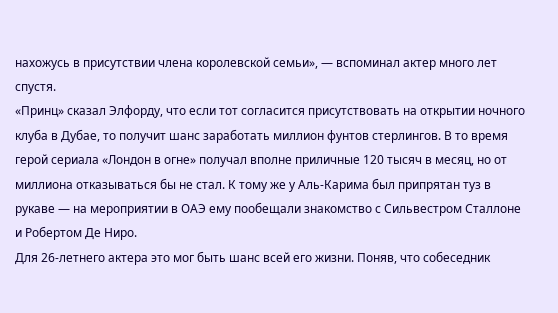нахожусь в присутствии члена королевской семьи», — вспоминал актер много лет спустя.
«Принц» сказал Элфорду, что если тот согласится присутствовать на открытии ночного клуба в Дубае, то получит шанс заработать миллион фунтов стерлингов. В то время герой сериала «Лондон в огне» получал вполне приличные 120 тысяч в месяц, но от миллиона отказываться бы не стал. К тому же у Аль-Карима был припрятан туз в рукаве — на мероприятии в ОАЭ ему пообещали знакомство с Сильвестром Сталлоне и Робертом Де Ниро.
Для 26-летнего актера это мог быть шанс всей его жизни. Поняв, что собеседник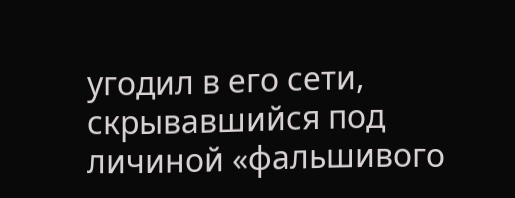угодил в его сети, скрывавшийся под личиной «фальшивого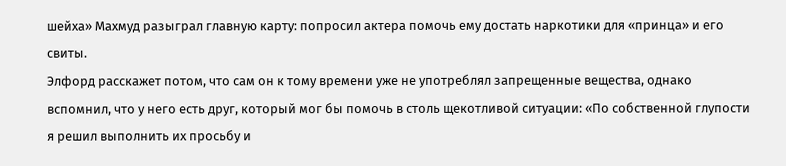шейха» Махмуд разыграл главную карту: попросил актера помочь ему достать наркотики для «принца» и его свиты.
Элфорд расскажет потом, что сам он к тому времени уже не употреблял запрещенные вещества, однако вспомнил, что у него есть друг, который мог бы помочь в столь щекотливой ситуации: «По собственной глупости я решил выполнить их просьбу и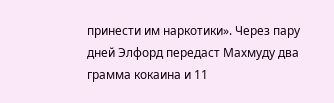принести им наркотики». Через пару дней Элфорд передаст Махмуду два грамма кокаина и 11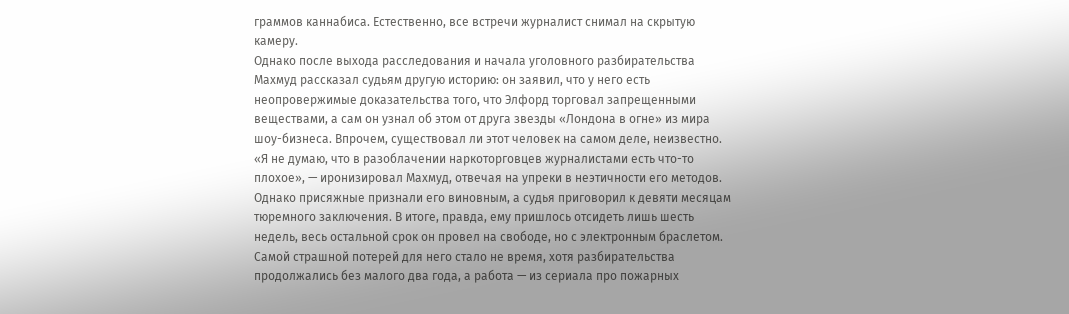граммов каннабиса. Естественно, все встречи журналист снимал на скрытую камеру.
Однако после выхода расследования и начала уголовного разбирательства Махмуд рассказал судьям другую историю: он заявил, что у него есть неопровержимые доказательства того, что Элфорд торговал запрещенными веществами, а сам он узнал об этом от друга звезды «Лондона в огне» из мира шоу-бизнеса. Впрочем, существовал ли этот человек на самом деле, неизвестно.
«Я не думаю, что в разоблачении наркоторговцев журналистами есть что-то плохое», — иронизировал Махмуд, отвечая на упреки в неэтичности его методов.
Однако присяжные признали его виновным, а судья приговорил к девяти месяцам тюремного заключения. В итоге, правда, ему пришлось отсидеть лишь шесть недель, весь остальной срок он провел на свободе, но с электронным браслетом. Самой страшной потерей для него стало не время, хотя разбирательства продолжались без малого два года, а работа — из сериала про пожарных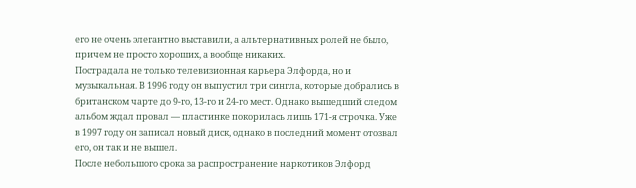его не очень элегантно выставили, а альтернативных ролей не было, причем не просто хороших, а вообще никаких.
Пострадала не только телевизионная карьера Элфорда, но и музыкальная. В 1996 году он выпустил три сингла, которые добрались в британском чарте до 9-го, 13-го и 24-го мест. Однако вышедший следом альбом ждал провал — пластинке покорилась лишь 171-я строчка. Уже в 1997 году он записал новый диск, однако в последний момент отозвал его, он так и не вышел.
После небольшого срока за распространение наркотиков Элфорд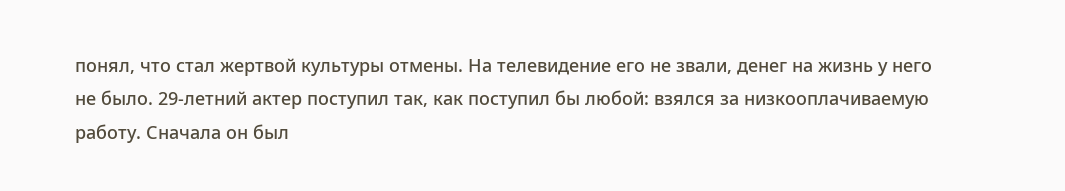понял, что стал жертвой культуры отмены. На телевидение его не звали, денег на жизнь у него не было. 29-летний актер поступил так, как поступил бы любой: взялся за низкооплачиваемую работу. Сначала он был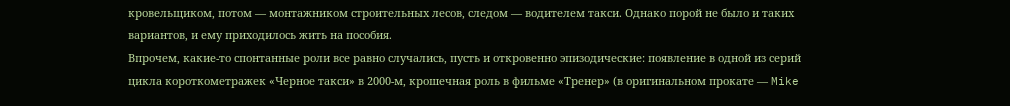кровельщиком, потом — монтажником строительных лесов, следом — водителем такси. Однако порой не было и таких вариантов, и ему приходилось жить на пособия.
Впрочем, какие-то спонтанные роли все равно случались, пусть и откровенно эпизодические: появление в одной из серий цикла короткометражек «Черное такси» в 2000-м, крошечная роль в фильме «Тренер» (в оригинальном прокате — Mike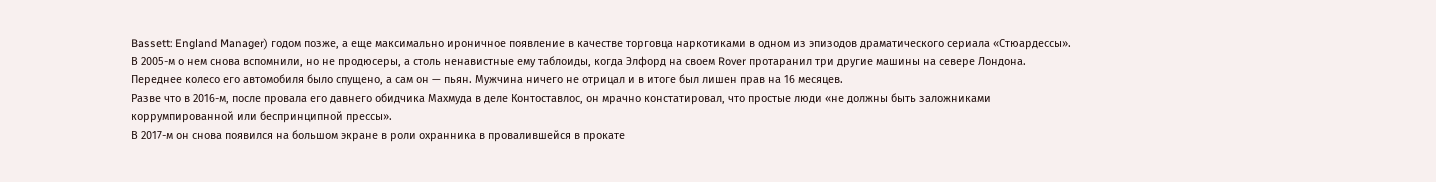Bassett: England Manager) годом позже, а еще максимально ироничное появление в качестве торговца наркотиками в одном из эпизодов драматического сериала «Стюардессы».
В 2005-м о нем снова вспомнили, но не продюсеры, а столь ненавистные ему таблоиды, когда Элфорд на своем Rover протаранил три другие машины на севере Лондона. Переднее колесо его автомобиля было спущено, а сам он — пьян. Мужчина ничего не отрицал и в итоге был лишен прав на 16 месяцев.
Разве что в 2016-м, после провала его давнего обидчика Махмуда в деле Контоставлос, он мрачно констатировал, что простые люди «не должны быть заложниками коррумпированной или беспринципной прессы».
В 2017-м он снова появился на большом экране в роли охранника в провалившейся в прокате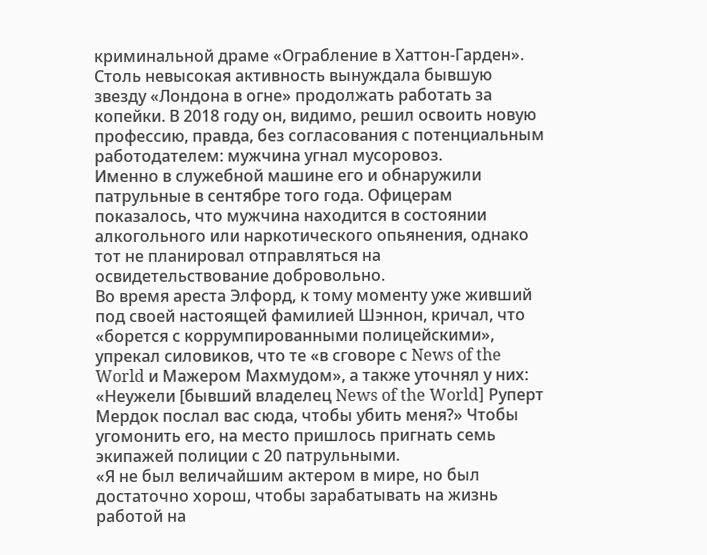криминальной драме «Ограбление в Хаттон-Гарден». Столь невысокая активность вынуждала бывшую звезду «Лондона в огне» продолжать работать за копейки. В 2018 году он, видимо, решил освоить новую профессию, правда, без согласования с потенциальным работодателем: мужчина угнал мусоровоз.
Именно в служебной машине его и обнаружили патрульные в сентябре того года. Офицерам показалось, что мужчина находится в состоянии алкогольного или наркотического опьянения, однако тот не планировал отправляться на освидетельствование добровольно.
Во время ареста Элфорд, к тому моменту уже живший под своей настоящей фамилией Шэннон, кричал, что «борется с коррумпированными полицейскими», упрекал силовиков, что те «в сговоре с News of the World и Мажером Махмудом», а также уточнял у них: «Неужели [бывший владелец News of the World] Руперт Мердок послал вас сюда, чтобы убить меня?» Чтобы угомонить его, на место пришлось пригнать семь экипажей полиции с 20 патрульными.
«Я не был величайшим актером в мире, но был достаточно хорош, чтобы зарабатывать на жизнь работой на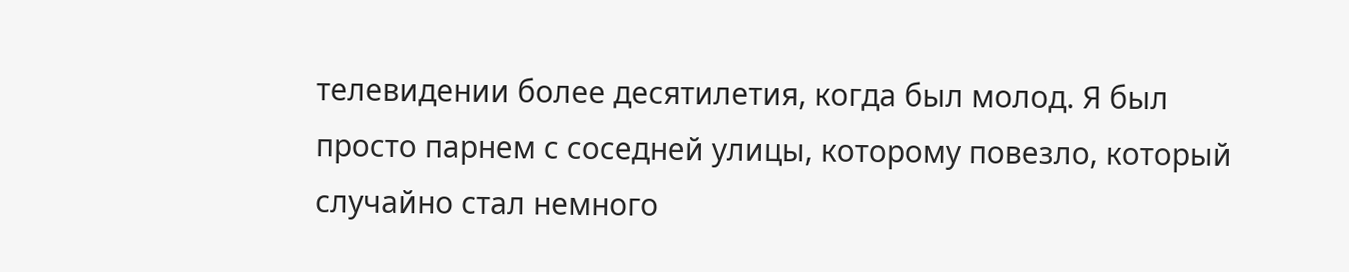телевидении более десятилетия, когда был молод. Я был просто парнем с соседней улицы, которому повезло, который случайно стал немного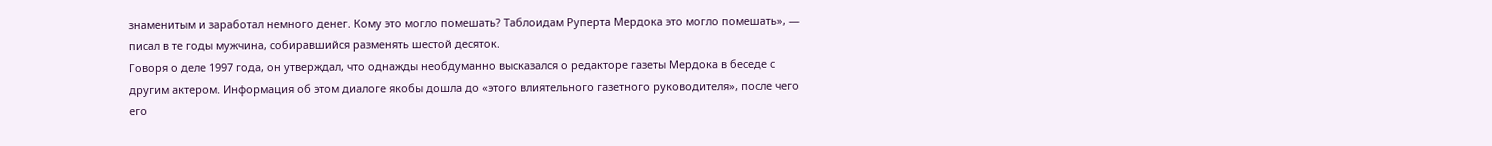знаменитым и заработал немного денег. Кому это могло помешать? Таблоидам Руперта Мердока это могло помешать», — писал в те годы мужчина, собиравшийся разменять шестой десяток.
Говоря о деле 1997 года, он утверждал, что однажды необдуманно высказался о редакторе газеты Мердока в беседе с другим актером. Информация об этом диалоге якобы дошла до «этого влиятельного газетного руководителя», после чего его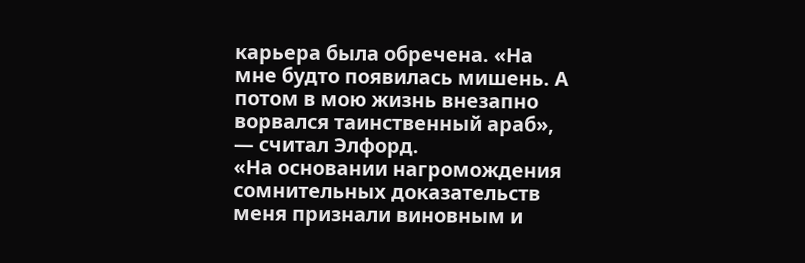карьера была обречена. «На мне будто появилась мишень. А потом в мою жизнь внезапно ворвался таинственный араб», — считал Элфорд.
«На основании нагромождения сомнительных доказательств меня признали виновным и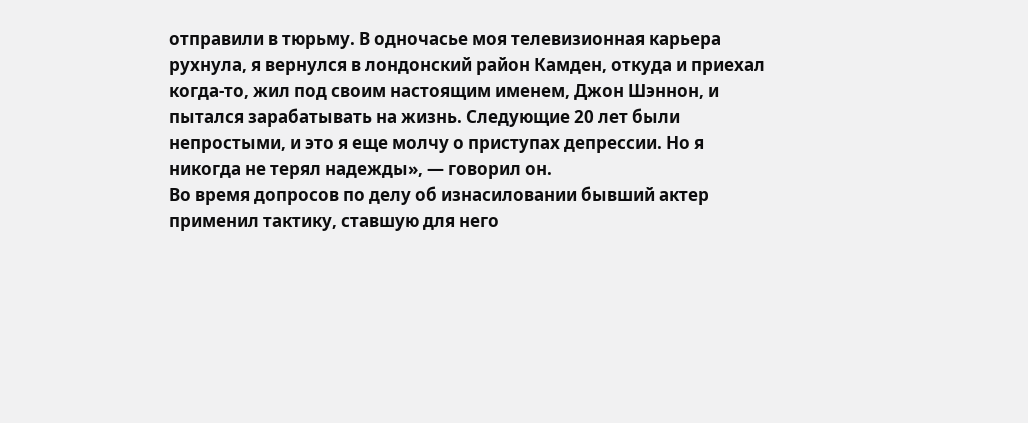отправили в тюрьму. В одночасье моя телевизионная карьера рухнула, я вернулся в лондонский район Камден, откуда и приехал когда-то, жил под своим настоящим именем, Джон Шэннон, и пытался зарабатывать на жизнь. Следующие 20 лет были непростыми, и это я еще молчу о приступах депрессии. Но я никогда не терял надежды», — говорил он.
Во время допросов по делу об изнасиловании бывший актер применил тактику, ставшую для него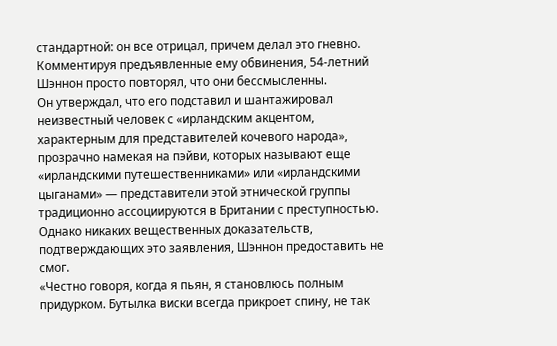стандартной: он все отрицал, причем делал это гневно. Комментируя предъявленные ему обвинения, 54-летний Шэннон просто повторял, что они бессмысленны.
Он утверждал, что его подставил и шантажировал неизвестный человек с «ирландским акцентом, характерным для представителей кочевого народа», прозрачно намекая на пэйви, которых называют еще «ирландскими путешественниками» или «ирландскими цыганами» — представители этой этнической группы традиционно ассоциируются в Британии с преступностью. Однако никаких вещественных доказательств, подтверждающих это заявления, Шэннон предоставить не смог.
«Честно говоря, когда я пьян, я становлюсь полным придурком. Бутылка виски всегда прикроет спину, не так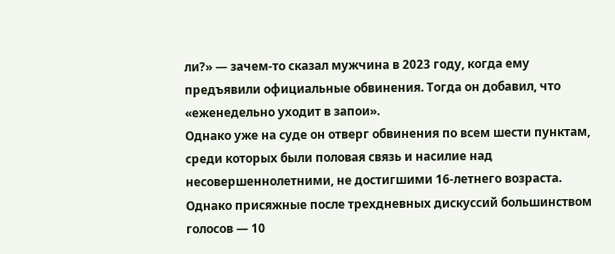ли?» — зачем-то сказал мужчина в 2023 году, когда ему предъявили официальные обвинения. Тогда он добавил, что «еженедельно уходит в запои».
Однако уже на суде он отверг обвинения по всем шести пунктам, среди которых были половая связь и насилие над несовершеннолетними, не достигшими 16-летнего возраста. Однако присяжные после трехдневных дискуссий большинством голосов — 10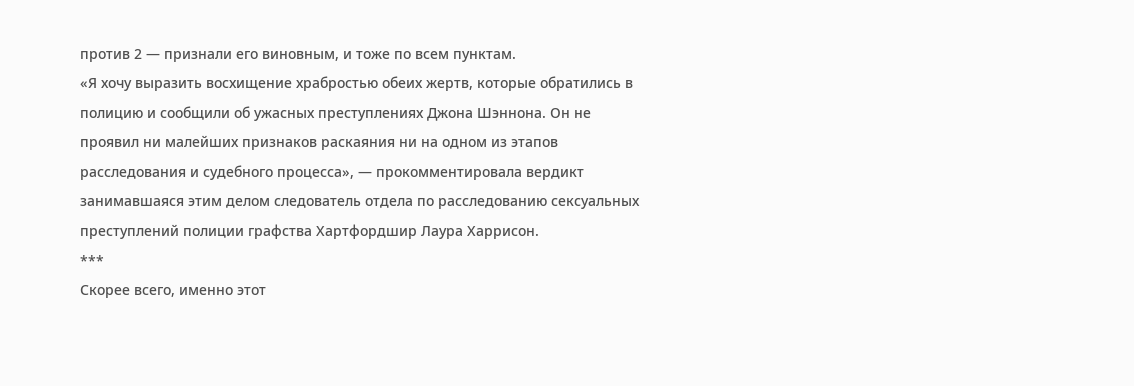против 2 — признали его виновным, и тоже по всем пунктам.
«Я хочу выразить восхищение храбростью обеих жертв, которые обратились в полицию и сообщили об ужасных преступлениях Джона Шэннона. Он не проявил ни малейших признаков раскаяния ни на одном из этапов расследования и судебного процесса», — прокомментировала вердикт занимавшаяся этим делом следователь отдела по расследованию сексуальных преступлений полиции графства Хартфордшир Лаура Харрисон.
***
Скорее всего, именно этот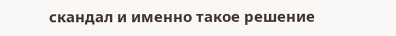скандал и именно такое решение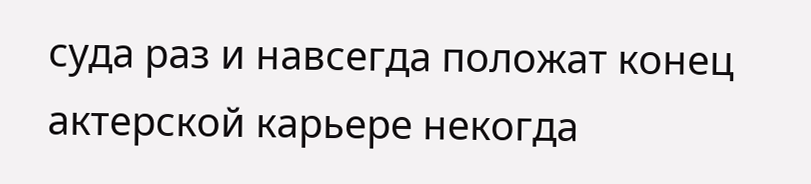суда раз и навсегда положат конец актерской карьере некогда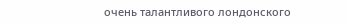очень талантливого лондонского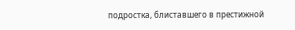подростка, блиставшего в престижной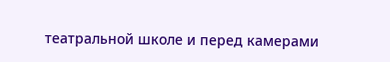театральной школе и перед камерами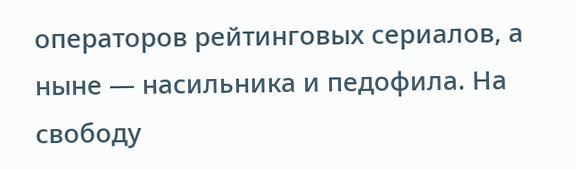операторов рейтинговых сериалов, а ныне — насильника и педофила. На свободу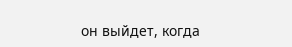он выйдет, когда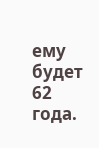ему будет 62 года.